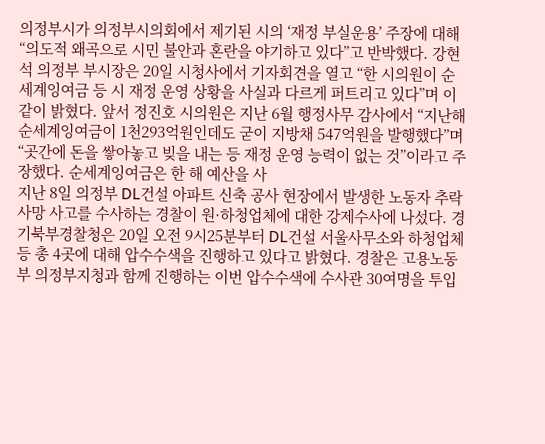의정부시가 의정부시의회에서 제기된 시의 ‘재정 부실운용’ 주장에 대해 “의도적 왜곡으로 시민 불안과 혼란을 야기하고 있다”고 반박했다. 강현석 의정부 부시장은 20일 시청사에서 기자회견을 열고 “한 시의원이 순세계잉여금 등 시 재정 운영 상황을 사실과 다르게 퍼트리고 있다”며 이같이 밝혔다. 앞서 정진호 시의원은 지난 6월 행정사무 감사에서 “지난해 순세계잉여금이 1천293억원인데도 굳이 지방채 547억원을 발행했다”며 “곳간에 돈을 쌓아놓고 빚을 내는 등 재정 운영 능력이 없는 것”이라고 주장했다. 순세계잉여금은 한 해 예산을 사
지난 8일 의정부 DL건설 아파트 신축 공사 현장에서 발생한 노동자 추락 사망 사고를 수사하는 경찰이 원·하청업체에 대한 강제수사에 나섰다. 경기북부경찰청은 20일 오전 9시25분부터 DL건설 서울사무소와 하청업체 등 총 4곳에 대해 압수수색을 진행하고 있다고 밝혔다. 경찰은 고용노동부 의정부지청과 함께 진행하는 이번 압수수색에 수사관 30여명을 투입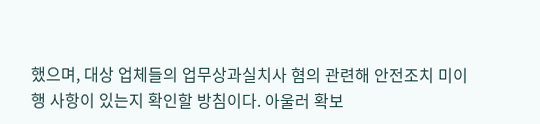했으며, 대상 업체들의 업무상과실치사 혐의 관련해 안전조치 미이행 사항이 있는지 확인할 방침이다. 아울러 확보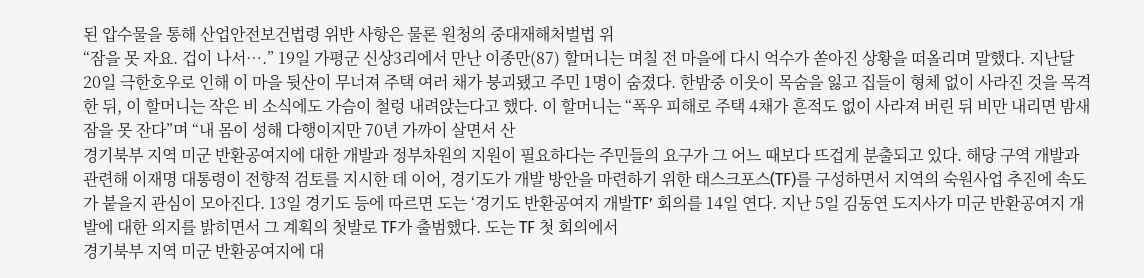된 압수물을 통해 산업안전보건법령 위반 사항은 물론 원청의 중대재해처벌법 위
“잠을 못 자요. 겁이 나서….” 19일 가평군 신상3리에서 만난 이종만(87) 할머니는 며칠 전 마을에 다시 억수가 쏟아진 상황을 떠올리며 말했다. 지난달 20일 극한호우로 인해 이 마을 뒷산이 무너져 주택 여러 채가 붕괴됐고 주민 1명이 숨졌다. 한밤중 이웃이 목숨을 잃고 집들이 형체 없이 사라진 것을 목격한 뒤, 이 할머니는 작은 비 소식에도 가슴이 철렁 내려앉는다고 했다. 이 할머니는 “폭우 피해로 주택 4채가 흔적도 없이 사라져 버린 뒤 비만 내리면 밤새 잠을 못 잔다”며 “내 몸이 성해 다행이지만 70년 가까이 살면서 산
경기북부 지역 미군 반환공여지에 대한 개발과 정부차원의 지원이 필요하다는 주민들의 요구가 그 어느 때보다 뜨겁게 분출되고 있다. 해당 구역 개발과 관련해 이재명 대통령이 전향적 검토를 지시한 데 이어, 경기도가 개발 방안을 마련하기 위한 태스크포스(TF)를 구성하면서 지역의 숙원사업 추진에 속도가 붙을지 관심이 모아진다. 13일 경기도 등에 따르면 도는 ‘경기도 반환공여지 개발TF’ 회의를 14일 연다. 지난 5일 김동연 도지사가 미군 반환공여지 개발에 대한 의지를 밝히면서 그 계획의 첫발로 TF가 출범했다. 도는 TF 첫 회의에서
경기북부 지역 미군 반환공여지에 대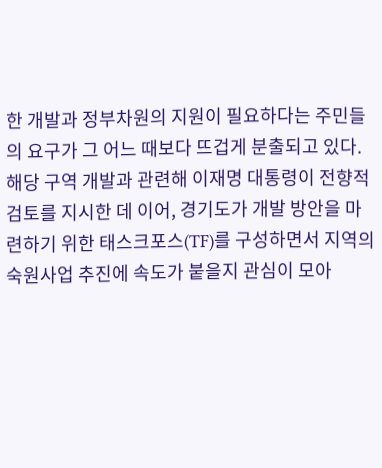한 개발과 정부차원의 지원이 필요하다는 주민들의 요구가 그 어느 때보다 뜨겁게 분출되고 있다. 해당 구역 개발과 관련해 이재명 대통령이 전향적 검토를 지시한 데 이어, 경기도가 개발 방안을 마련하기 위한 태스크포스(TF)를 구성하면서 지역의 숙원사업 추진에 속도가 붙을지 관심이 모아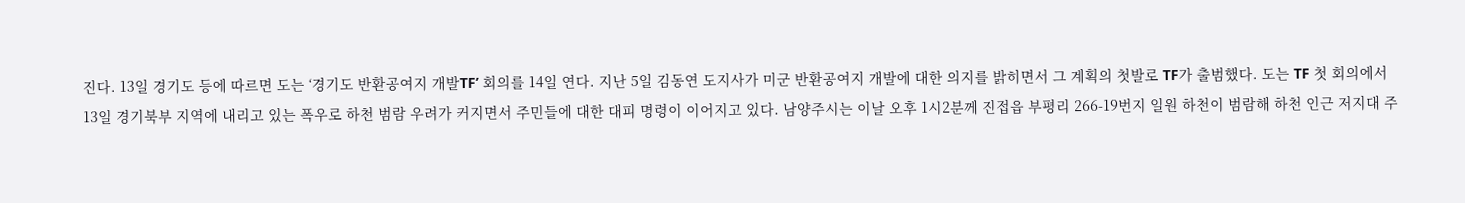진다. 13일 경기도 등에 따르면 도는 ‘경기도 반환공여지 개발TF’ 회의를 14일 연다. 지난 5일 김동연 도지사가 미군 반환공여지 개발에 대한 의지를 밝히면서 그 계획의 첫발로 TF가 출범했다. 도는 TF 첫 회의에서
13일 경기북부 지역에 내리고 있는 폭우로 하천 범람 우려가 커지면서 주민들에 대한 대피 명령이 이어지고 있다. 남양주시는 이날 오후 1시2분께 진접읍 부평리 266-19번지 일원 하천이 범람해 하천 인근 저지대 주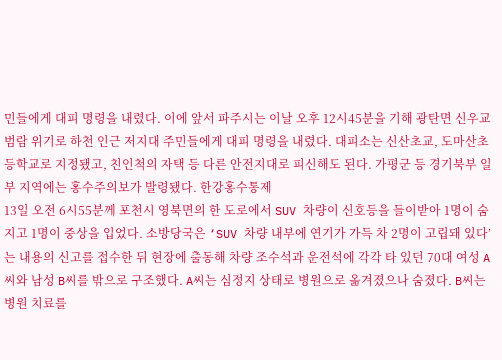민들에게 대피 명령을 내렸다. 이에 앞서 파주시는 이날 오후 12시45분을 기해 광탄면 신우교 범람 위기로 하천 인근 저지대 주민들에게 대피 명령을 내렸다. 대피소는 신산초교, 도마산초등학교로 지정됐고, 친인척의 자택 등 다른 안전지대로 피신해도 된다. 가평군 등 경기북부 일부 지역에는 홍수주의보가 발령됐다. 한강홍수통제
13일 오전 6시55분께 포천시 영북면의 한 도로에서 SUV 차량이 신호등을 들이받아 1명이 숨지고 1명이 중상을 입었다. 소방당국은 ‘SUV 차량 내부에 연기가 가득 차 2명이 고립돼 있다’는 내용의 신고를 접수한 뒤 현장에 출동해 차량 조수석과 운전석에 각각 타 있던 70대 여성 A씨와 남성 B씨를 밖으로 구조했다. A씨는 심정지 상태로 병원으로 옮겨졌으나 숨졌다. B씨는 병원 치료를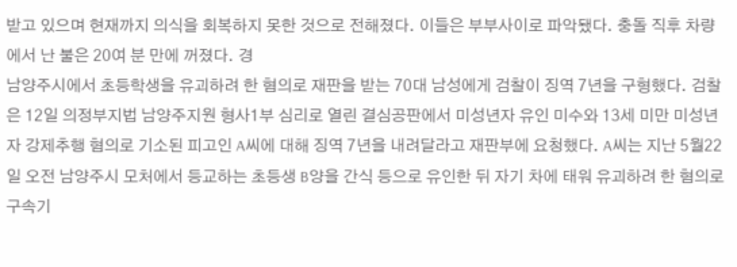받고 있으며 현재까지 의식을 회복하지 못한 것으로 전해졌다. 이들은 부부사이로 파악됐다. 충돌 직후 차량에서 난 불은 20여 분 만에 꺼졌다. 경
남양주시에서 초등학생을 유괴하려 한 혐의로 재판을 받는 70대 남성에게 검찰이 징역 7년을 구형했다. 검찰은 12일 의정부지법 남양주지원 형사1부 심리로 열린 결심공판에서 미성년자 유인 미수와 13세 미만 미성년자 강제추행 혐의로 기소된 피고인 A씨에 대해 징역 7년을 내려달라고 재판부에 요청했다. A씨는 지난 5월22일 오전 남양주시 모처에서 등교하는 초등생 B양을 간식 등으로 유인한 뒤 자기 차에 태워 유괴하려 한 혐의로 구속기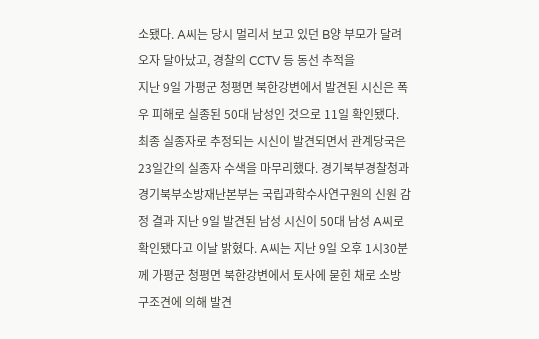소됐다. A씨는 당시 멀리서 보고 있던 B양 부모가 달려오자 달아났고, 경찰의 CCTV 등 동선 추적을
지난 9일 가평군 청평면 북한강변에서 발견된 시신은 폭우 피해로 실종된 50대 남성인 것으로 11일 확인됐다. 최종 실종자로 추정되는 시신이 발견되면서 관계당국은 23일간의 실종자 수색을 마무리했다. 경기북부경찰청과 경기북부소방재난본부는 국립과학수사연구원의 신원 감정 결과 지난 9일 발견된 남성 시신이 50대 남성 A씨로 확인됐다고 이날 밝혔다. A씨는 지난 9일 오후 1시30분께 가평군 청평면 북한강변에서 토사에 묻힌 채로 소방 구조견에 의해 발견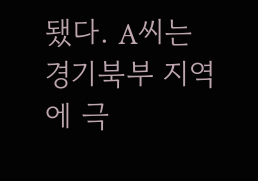됐다. A씨는 경기북부 지역에 극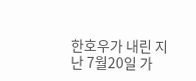한호우가 내린 지난 7월20일 가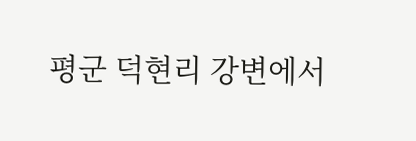평군 덕현리 강변에서